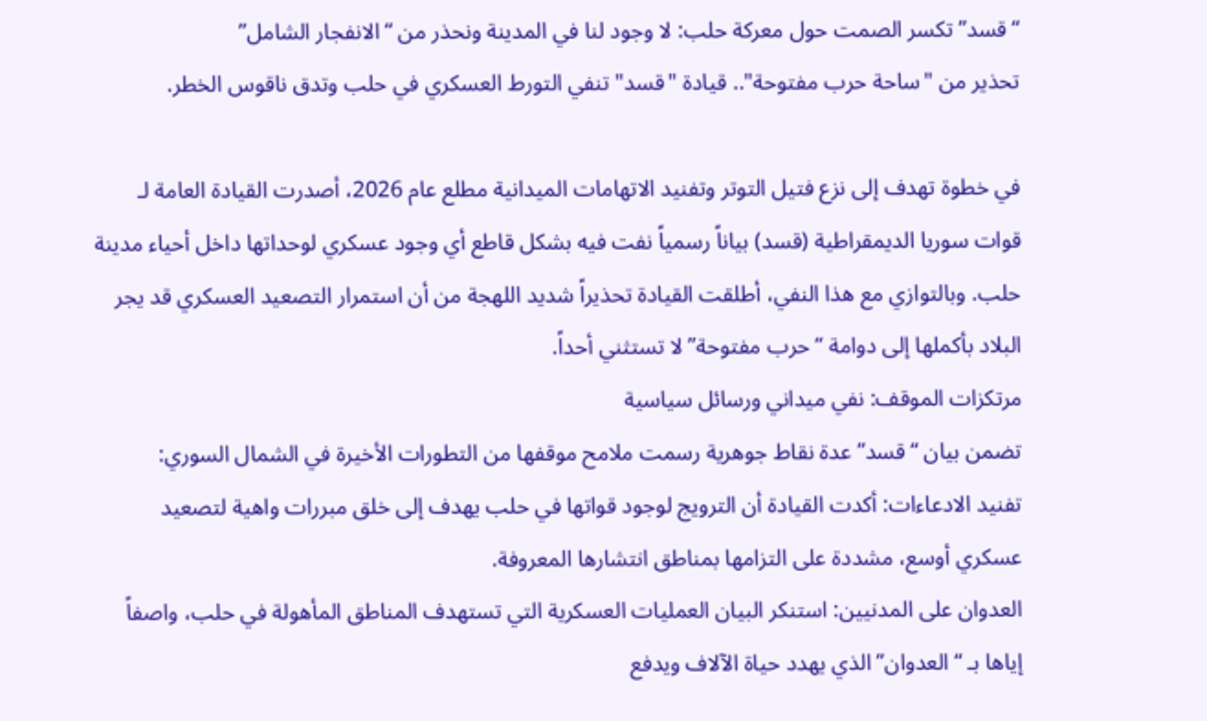“قسد” تكسر الصمت حول معركة حلب: لا وجود لنا في المدينة ونحذر من “الانفجار الشامل”
تحذير من "ساحة حرب مفتوحة".. قيادة "قسد" تنفي التورط العسكري في حلب وتدق ناقوس الخطر.

في خطوة تهدف إلى نزع فتيل التوتر وتفنيد الاتهامات الميدانية مطلع عام 2026، أصدرت القيادة العامة لـ قوات سوريا الديمقراطية (قسد) بياناً رسمياً نفت فيه بشكل قاطع أي وجود عسكري لوحداتها داخل أحياء مدينة حلب. وبالتوازي مع هذا النفي، أطلقت القيادة تحذيراً شديد اللهجة من أن استمرار التصعيد العسكري قد يجر البلاد بأكملها إلى دوامة “حرب مفتوحة” لا تستثني أحداً.
مرتكزات الموقف: نفي ميداني ورسائل سياسية
تضمن بيان “قسد” عدة نقاط جوهرية رسمت ملامح موقفها من التطورات الأخيرة في الشمال السوري:
تفنيد الادعاءات: أكدت القيادة أن الترويج لوجود قواتها في حلب يهدف إلى خلق مبررات واهية لتصعيد عسكري أوسع، مشددة على التزامها بمناطق انتشارها المعروفة.
العدوان على المدنيين: استنكر البيان العمليات العسكرية التي تستهدف المناطق المأهولة في حلب، واصفاً إياها بـ “العدوان” الذي يهدد حياة الآلاف ويدفع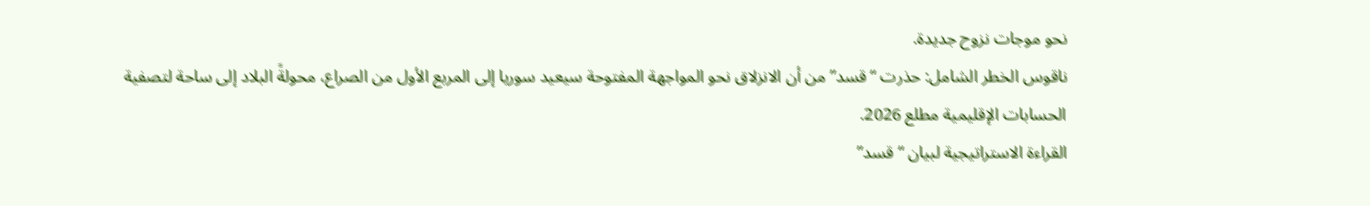نحو موجات نزوح جديدة.
ناقوس الخطر الشامل: حذرت “قسد” من أن الانزلاق نحو المواجهة المفتوحة سيعيد سوريا إلى المربع الأول من الصراع، محولةً البلاد إلى ساحة لتصفية الحسابات الإقليمية مطلع 2026.
القراءة الاستراتيجية لبيان “قسد”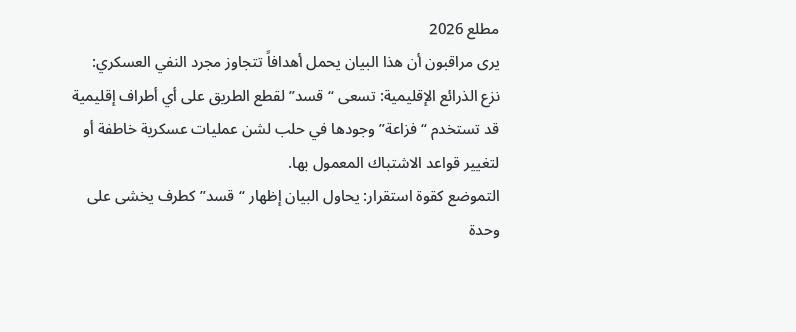مطلع 2026
يرى مراقبون أن هذا البيان يحمل أهدافاً تتجاوز مجرد النفي العسكري:
نزع الذرائع الإقليمية: تسعى “قسد” لقطع الطريق على أي أطراف إقليمية قد تستخدم “فزاعة” وجودها في حلب لشن عمليات عسكرية خاطفة أو لتغيير قواعد الاشتباك المعمول بها.
التموضع كقوة استقرار: يحاول البيان إظهار “قسد” كطرف يخشى على وحدة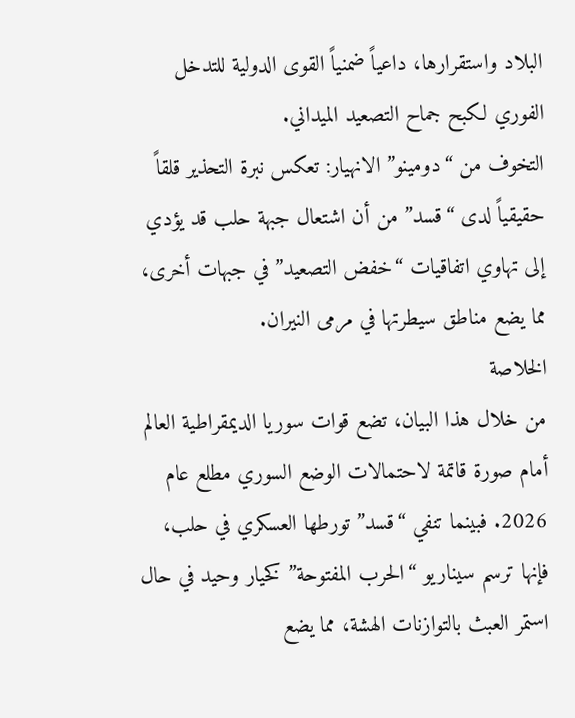البلاد واستقرارها، داعياً ضمنياً القوى الدولية للتدخل الفوري لكبح جماح التصعيد الميداني.
التخوف من “دومينو” الانهيار: تعكس نبرة التحذير قلقاً حقيقياً لدى “قسد” من أن اشتعال جبهة حلب قد يؤدي إلى تهاوي اتفاقيات “خفض التصعيد” في جبهات أخرى، مما يضع مناطق سيطرتها في مرمى النيران.
الخلاصة
من خلال هذا البيان، تضع قوات سوريا الديمقراطية العالم أمام صورة قاتمة لاحتمالات الوضع السوري مطلع عام 2026. فبينما تنفي “قسد” تورطها العسكري في حلب، فإنها ترسم سيناريو “الحرب المفتوحة” كخيار وحيد في حال استمر العبث بالتوازنات الهشة، مما يضع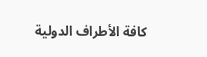كافة الأطراف الدولية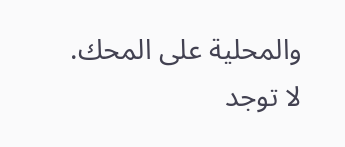والمحلية على المحك.
لا توجد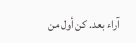آراء بعد. كن أول من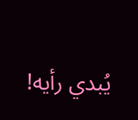يُبدي رأيه!